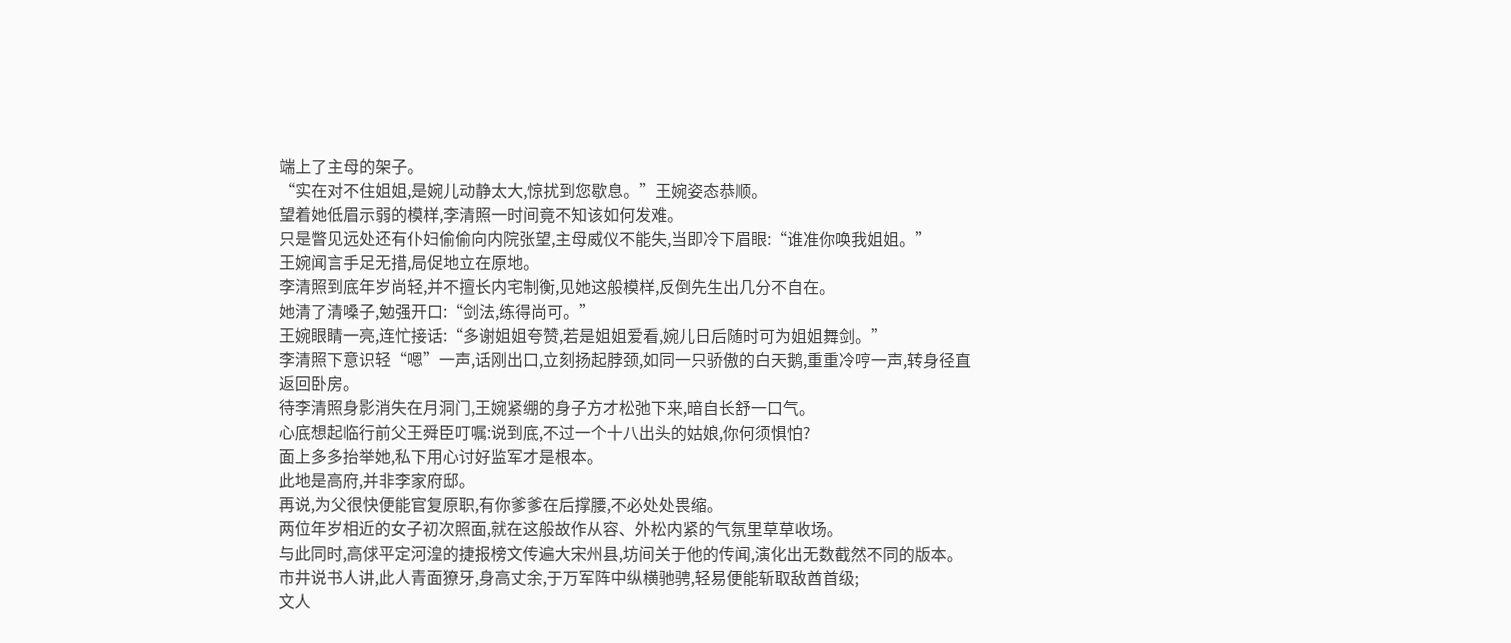端上了主母的架子。
“实在对不住姐姐,是婉儿动静太大,惊扰到您歇息。”王婉姿态恭顺。
望着她低眉示弱的模样,李清照一时间竟不知该如何发难。
只是瞥见远处还有仆妇偷偷向内院张望,主母威仪不能失,当即冷下眉眼:“谁准你唤我姐姐。”
王婉闻言手足无措,局促地立在原地。
李清照到底年岁尚轻,并不擅长内宅制衡,见她这般模样,反倒先生出几分不自在。
她清了清嗓子,勉强开口:“剑法,练得尚可。”
王婉眼睛一亮,连忙接话:“多谢姐姐夸赞,若是姐姐爱看,婉儿日后随时可为姐姐舞剑。”
李清照下意识轻“嗯”一声,话刚出口,立刻扬起脖颈,如同一只骄傲的白天鹅,重重冷哼一声,转身径直返回卧房。
待李清照身影消失在月洞门,王婉紧绷的身子方才松弛下来,暗自长舒一口气。
心底想起临行前父王舜臣叮嘱:说到底,不过一个十八出头的姑娘,你何须惧怕?
面上多多抬举她,私下用心讨好监军才是根本。
此地是高府,并非李家府邸。
再说,为父很快便能官复原职,有你爹爹在后撑腰,不必处处畏缩。
两位年岁相近的女子初次照面,就在这般故作从容、外松内紧的气氛里草草收场。
与此同时,高俅平定河湟的捷报榜文传遍大宋州县,坊间关于他的传闻,演化出无数截然不同的版本。
市井说书人讲,此人青面獠牙,身高丈余,于万军阵中纵横驰骋,轻易便能斩取敌酋首级;
文人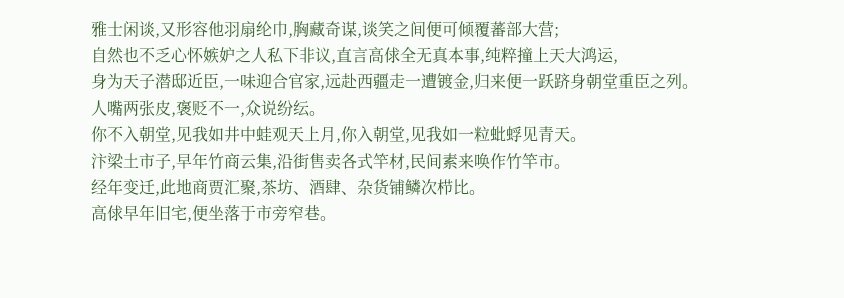雅士闲谈,又形容他羽扇纶巾,胸藏奇谋,谈笑之间便可倾覆蕃部大营;
自然也不乏心怀嫉妒之人私下非议,直言高俅全无真本事,纯粹撞上天大鸿运,
身为天子潜邸近臣,一味迎合官家,远赴西疆走一遭镀金,归来便一跃跻身朝堂重臣之列。
人嘴两张皮,褒贬不一,众说纷纭。
你不入朝堂,见我如井中蛙观天上月,你入朝堂,见我如一粒蚍蜉见青天。
汴梁土市子,早年竹商云集,沿街售卖各式竿材,民间素来唤作竹竿市。
经年变迁,此地商贾汇聚,茶坊、酒肆、杂货铺鳞次栉比。
高俅早年旧宅,便坐落于市旁窄巷。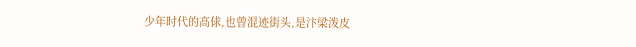少年时代的高俅,也曾混迹街头,是汴梁泼皮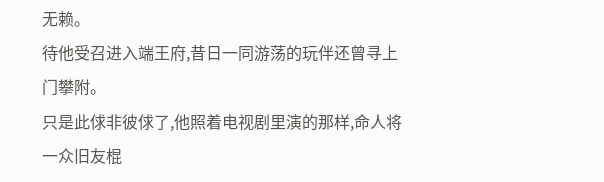无赖。
待他受召进入端王府,昔日一同游荡的玩伴还曾寻上门攀附。
只是此俅非彼俅了,他照着电视剧里演的那样,命人将一众旧友棍